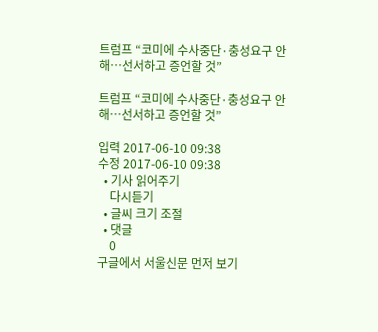트럼프 “코미에 수사중단·충성요구 안해…선서하고 증언할 것”

트럼프 “코미에 수사중단·충성요구 안해…선서하고 증언할 것”

입력 2017-06-10 09:38
수정 2017-06-10 09:38
  • 기사 읽어주기
    다시듣기
  • 글씨 크기 조절
  • 댓글
    0
구글에서 서울신문 먼저 보기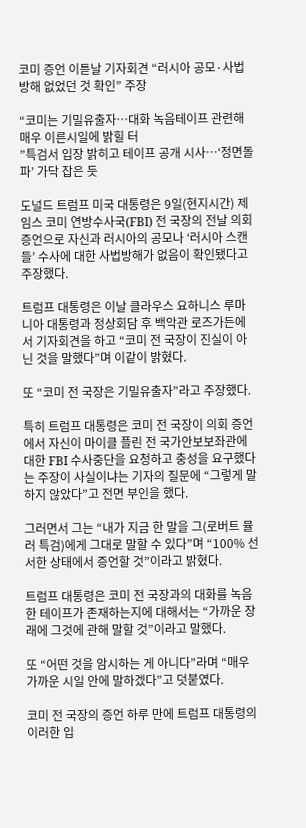코미 증언 이튿날 기자회견 “러시아 공모·사법방해 없었던 것 확인” 주장

“코미는 기밀유출자…대화 녹음테이프 관련해 매우 이른시일에 밝힐 터
”특검서 입장 밝히고 테이프 공개 시사…‘정면돌파’ 가닥 잡은 듯

도널드 트럼프 미국 대통령은 9일(현지시간) 제임스 코미 연방수사국(FBI) 전 국장의 전날 의회 증언으로 자신과 러시아의 공모나 ‘러시아 스캔들’ 수사에 대한 사법방해가 없음이 확인됐다고 주장했다.

트럼프 대통령은 이날 클라우스 요하니스 루마니아 대통령과 정상회담 후 백악관 로즈가든에서 기자회견을 하고 “코미 전 국장이 진실이 아닌 것을 말했다”며 이같이 밝혔다.

또 “코미 전 국장은 기밀유출자”라고 주장했다.

특히 트럼프 대통령은 코미 전 국장이 의회 증언에서 자신이 마이클 플린 전 국가안보보좌관에 대한 FBI 수사중단을 요청하고 충성을 요구했다는 주장이 사실이냐는 기자의 질문에 “그렇게 말하지 않았다”고 전면 부인을 했다.

그러면서 그는 “내가 지금 한 말을 그(로버트 뮬러 특검)에게 그대로 말할 수 있다”며 “100% 선서한 상태에서 증언할 것”이라고 밝혔다.

트럼프 대통령은 코미 전 국장과의 대화를 녹음한 테이프가 존재하는지에 대해서는 “가까운 장래에 그것에 관해 말할 것”이라고 말했다.

또 “어떤 것을 암시하는 게 아니다”라며 “매우 가까운 시일 안에 말하겠다”고 덧붙였다.

코미 전 국장의 증언 하루 만에 트럼프 대통령의 이러한 입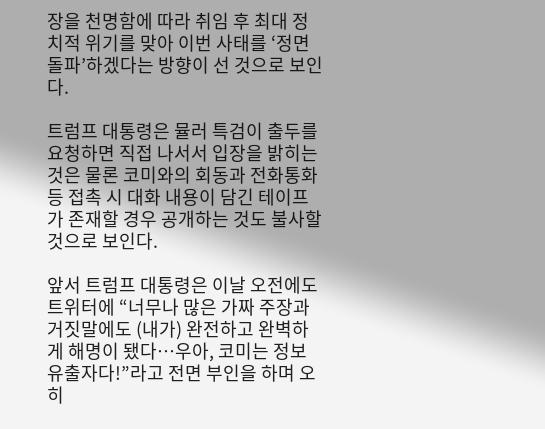장을 천명함에 따라 취임 후 최대 정치적 위기를 맞아 이번 사태를 ‘정면돌파’하겠다는 방향이 선 것으로 보인다.

트럼프 대통령은 뮬러 특검이 출두를 요청하면 직접 나서서 입장을 밝히는 것은 물론 코미와의 회동과 전화통화 등 접촉 시 대화 내용이 담긴 테이프가 존재할 경우 공개하는 것도 불사할 것으로 보인다.

앞서 트럼프 대통령은 이날 오전에도 트위터에 “너무나 많은 가짜 주장과 거짓말에도 (내가) 완전하고 완벽하게 해명이 됐다…우아, 코미는 정보유출자다!”라고 전면 부인을 하며 오히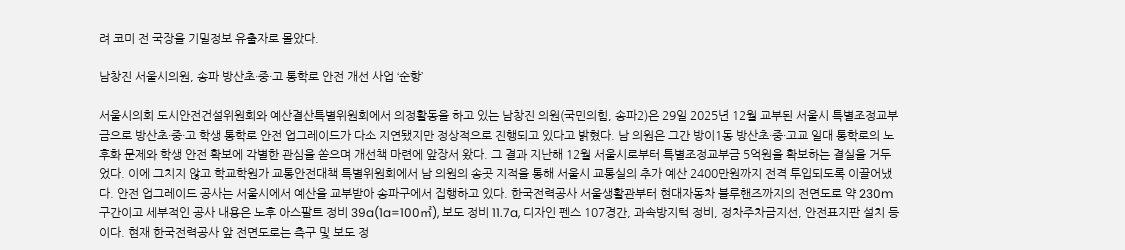려 코미 전 국장을 기밀정보 유출자로 몰았다.

남창진 서울시의원, 송파 방산초·중·고 통학로 안전 개선 사업 ‘순항’

서울시의회 도시안전건설위원회와 예산결산특별위원회에서 의정활동을 하고 있는 남창진 의원(국민의힘, 송파2)은 29일 2025년 12월 교부된 서울시 특별조정교부금으로 방산초·중·고 학생 통학로 안전 업그레이드가 다소 지연됐지만 정상적으로 진행되고 있다고 밝혔다. 남 의원은 그간 방이1동 방산초·중·고교 일대 통학로의 노후화 문제와 학생 안전 확보에 각별한 관심을 쏟으며 개선책 마련에 앞장서 왔다. 그 결과 지난해 12월 서울시로부터 특별조정교부금 5억원을 확보하는 결실을 거두었다. 이에 그치지 않고 학교학원가 교통안전대책 특별위원회에서 남 의원의 송곳 지적을 통해 서울시 교통실의 추가 예산 2400만원까지 전격 투입되도록 이끌어냈다. 안전 업그레이드 공사는 서울시에서 예산을 교부받아 송파구에서 집행하고 있다. 한국전력공사 서울생활관부터 현대자동차 블루핸즈까지의 전면도로 약 230m 구간이고 세부적인 공사 내용은 노후 아스팔트 정비 39a(1a=100㎡), 보도 정비 11.7a, 디자인 펜스 107경간, 과속방지턱 정비, 정차주차금지선, 안전표지판 설치 등이다. 현재 한국전력공사 앞 전면도로는 측구 및 보도 정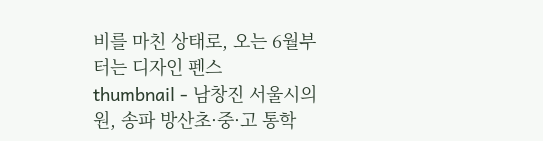비를 마친 상태로, 오는 6월부터는 디자인 펜스
thumbnail - 남창진 서울시의원, 송파 방산초·중·고 통학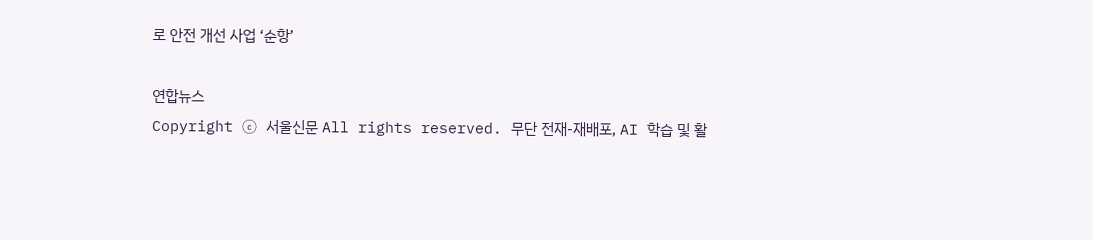로 안전 개선 사업 ‘순항’

연합뉴스
Copyright ⓒ 서울신문 All rights reserved. 무단 전재-재배포, AI 학습 및 활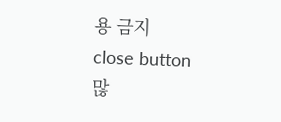용 금지
close button
많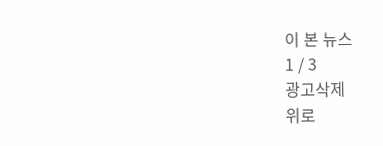이 본 뉴스
1 / 3
광고삭제
위로